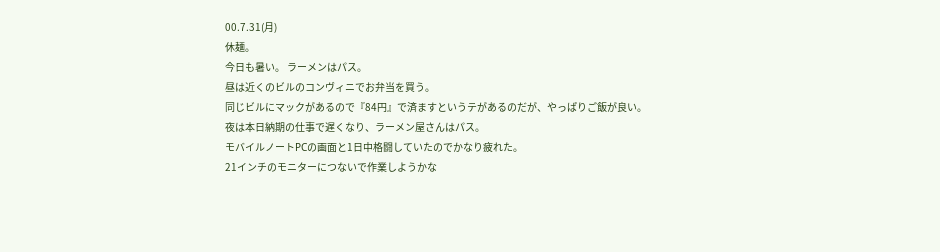00.7.31(月)
休麺。
今日も暑い。 ラーメンはパス。
昼は近くのビルのコンヴィニでお弁当を買う。
同じビルにマックがあるので『84円』で済ますというテがあるのだが、やっぱりご飯が良い。
夜は本日納期の仕事で遅くなり、ラーメン屋さんはパス。
モバイルノートPCの画面と1日中格闘していたのでかなり疲れた。
21インチのモニターにつないで作業しようかな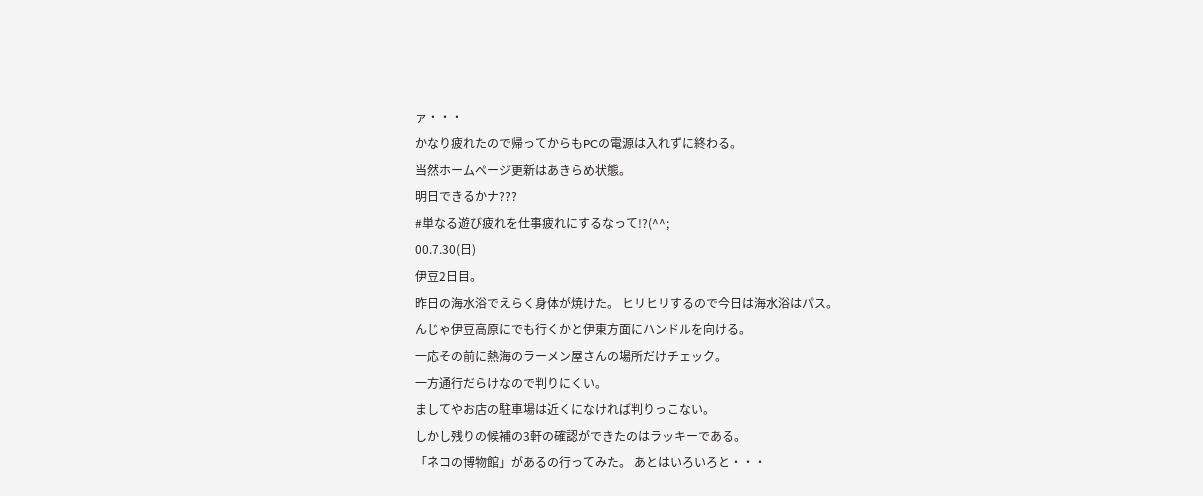ァ・・・
かなり疲れたので帰ってからもPCの電源は入れずに終わる。
当然ホームページ更新はあきらめ状態。
明日できるかナ???
#単なる遊び疲れを仕事疲れにするなって!?(^^;
00.7.30(日)
伊豆2日目。
昨日の海水浴でえらく身体が焼けた。 ヒリヒリするので今日は海水浴はパス。
んじゃ伊豆高原にでも行くかと伊東方面にハンドルを向ける。
一応その前に熱海のラーメン屋さんの場所だけチェック。
一方通行だらけなので判りにくい。
ましてやお店の駐車場は近くになければ判りっこない。
しかし残りの候補の3軒の確認ができたのはラッキーである。
「ネコの博物館」があるの行ってみた。 あとはいろいろと・・・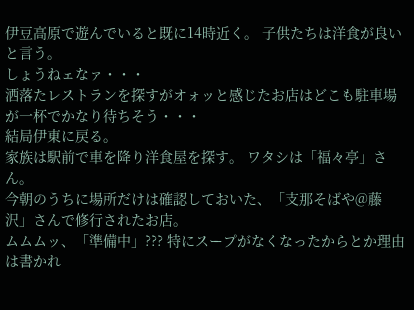伊豆高原で遊んでいると既に14時近く。 子供たちは洋食が良いと言う。
しょうねェなァ・・・
洒落たレストランを探すがオォッと感じたお店はどこも駐車場が一杯でかなり待ちそう・・・
結局伊東に戻る。
家族は駅前で車を降り洋食屋を探す。 ワタシは「福々亭」さん。
今朝のうちに場所だけは確認しておいた、「支那そばや@藤沢」さんで修行されたお店。
ムムムッ、「準備中」??? 特にスープがなくなったからとか理由は書かれ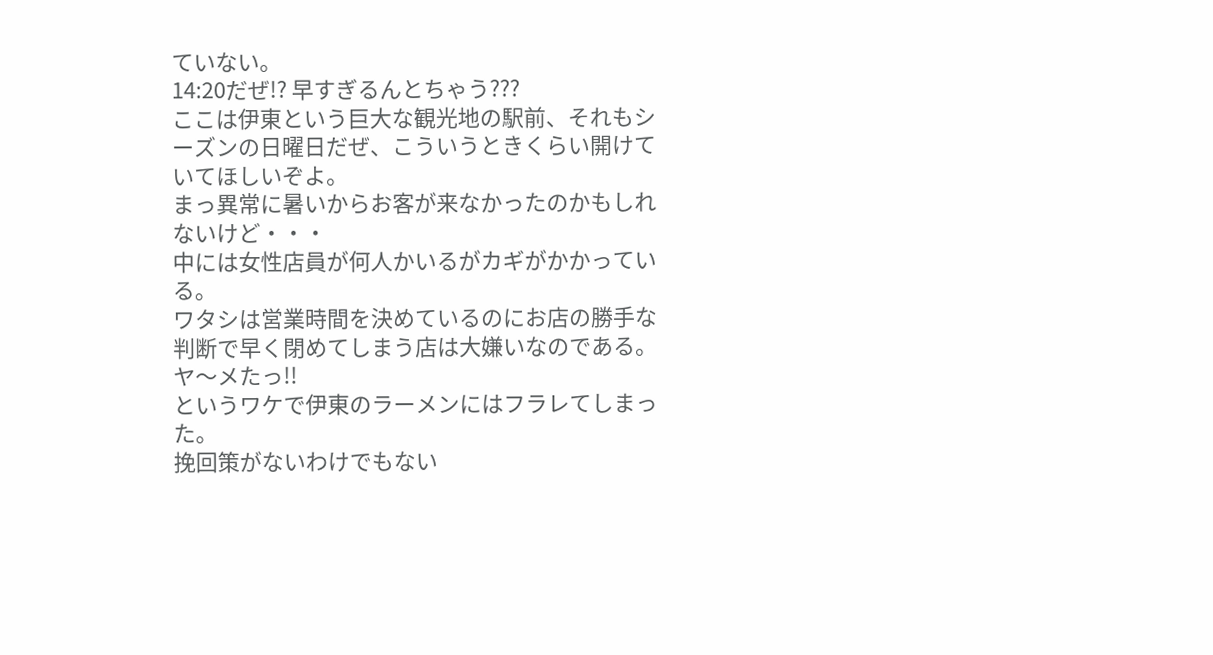ていない。
14:20だぜ!? 早すぎるんとちゃう???
ここは伊東という巨大な観光地の駅前、それもシーズンの日曜日だぜ、こういうときくらい開けていてほしいぞよ。
まっ異常に暑いからお客が来なかったのかもしれないけど・・・
中には女性店員が何人かいるがカギがかかっている。
ワタシは営業時間を決めているのにお店の勝手な判断で早く閉めてしまう店は大嫌いなのである。
ヤ〜メたっ!!
というワケで伊東のラーメンにはフラレてしまった。
挽回策がないわけでもない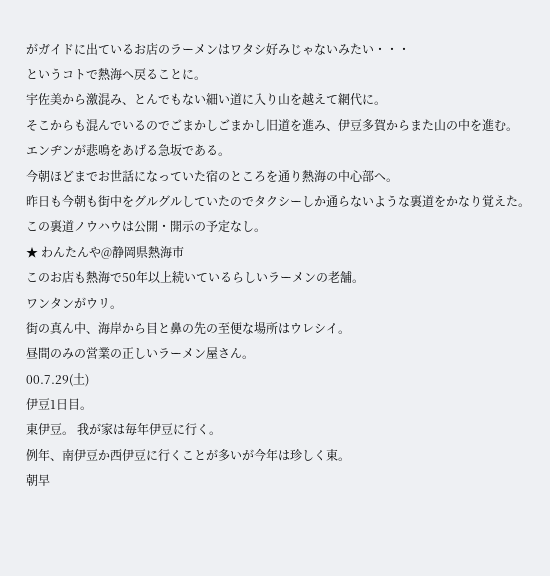がガイドに出ているお店のラーメンはワタシ好みじゃないみたい・・・
というコトで熱海へ戻ることに。
宇佐美から激混み、とんでもない細い道に入り山を越えて網代に。
そこからも混んでいるのでごまかしごまかし旧道を進み、伊豆多賀からまた山の中を進む。
エンヂンが悲鳴をあげる急坂である。
今朝ほどまでお世話になっていた宿のところを通り熱海の中心部へ。
昨日も今朝も街中をグルグルしていたのでタクシーしか通らないような裏道をかなり覚えた。
この裏道ノウハウは公開・開示の予定なし。
★ わんたんや@静岡県熱海市
このお店も熱海で50年以上続いているらしいラーメンの老舗。
ワンタンがウリ。
街の真ん中、海岸から目と鼻の先の至便な場所はウレシイ。
昼間のみの営業の正しいラーメン屋さん。
00.7.29(土)
伊豆1日目。
東伊豆。 我が家は毎年伊豆に行く。
例年、南伊豆か西伊豆に行くことが多いが今年は珍しく東。
朝早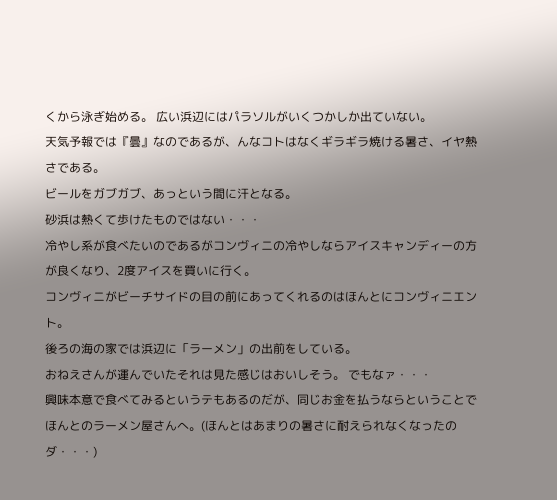くから泳ぎ始める。 広い浜辺にはパラソルがいくつかしか出ていない。
天気予報では『曇』なのであるが、んなコトはなくギラギラ焼ける暑さ、イヤ熱さである。
ビールをガブガブ、あっという間に汗となる。
砂浜は熱くて歩けたものではない・・・
冷やし系が食べたいのであるがコンヴィニの冷やしならアイスキャンディーの方が良くなり、2度アイスを買いに行く。
コンヴィニがビーチサイドの目の前にあってくれるのはほんとにコンヴィニエント。
後ろの海の家では浜辺に「ラーメン」の出前をしている。
おねえさんが運んでいたそれは見た感じはおいしそう。 でもなァ・・・
興味本意で食べてみるというテもあるのだが、同じお金を払うならということでほんとのラーメン屋さんへ。(ほんとはあまりの暑さに耐えられなくなったのダ・・・)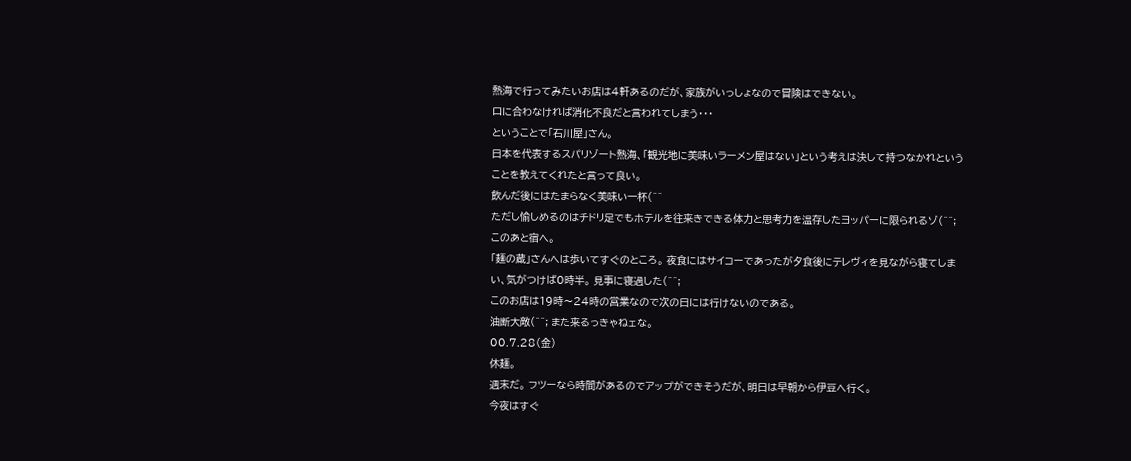熱海で行ってみたいお店は4軒あるのだが、家族がいっしょなので冒険はできない。
口に合わなければ消化不良だと言われてしまう・・・
ということで「石川屋」さん。
日本を代表するスパリゾート熱海、「観光地に美味いラーメン屋はない」という考えは決して持つなかれということを教えてくれたと言って良い。
飲んだ後にはたまらなく美味い一杯(^^
ただし愉しめるのはチドリ足でもホテルを往来きできる体力と思考力を温存したヨッパーに限られるゾ(^^;
このあと宿へ。
「麺の蔵」さんへは歩いてすぐのところ。 夜食にはサイコーであったが夕食後にテレヴィを見ながら寝てしまい、気がつけば0時半。 見事に寝過した(^^;
このお店は19時〜24時の営業なので次の日には行けないのである。
油断大敵(^^; また来るっきゃねェな。
00.7.28(金)
休麺。
週末だ。 フツーなら時間があるのでアップができそうだが、明日は早朝から伊豆へ行く。
今夜はすぐ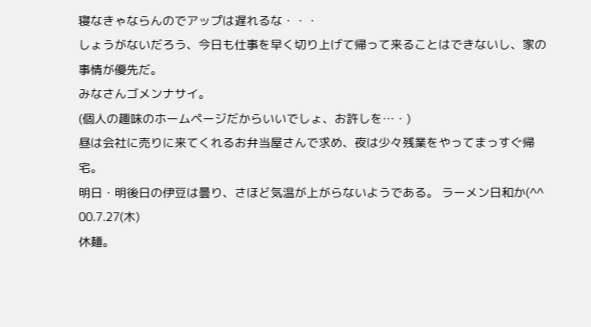寝なきゃならんのでアップは遅れるな・・・
しょうがないだろう、今日も仕事を早く切り上げて帰って来ることはできないし、家の事情が優先だ。
みなさんゴメンナサイ。
(個人の趣味のホームページだからいいでしょ、お許しを…・)
昼は会社に売りに来てくれるお弁当屋さんで求め、夜は少々残業をやってまっすぐ帰宅。
明日・明後日の伊豆は曇り、さほど気温が上がらないようである。 ラーメン日和か(^^
00.7.27(木)
休麺。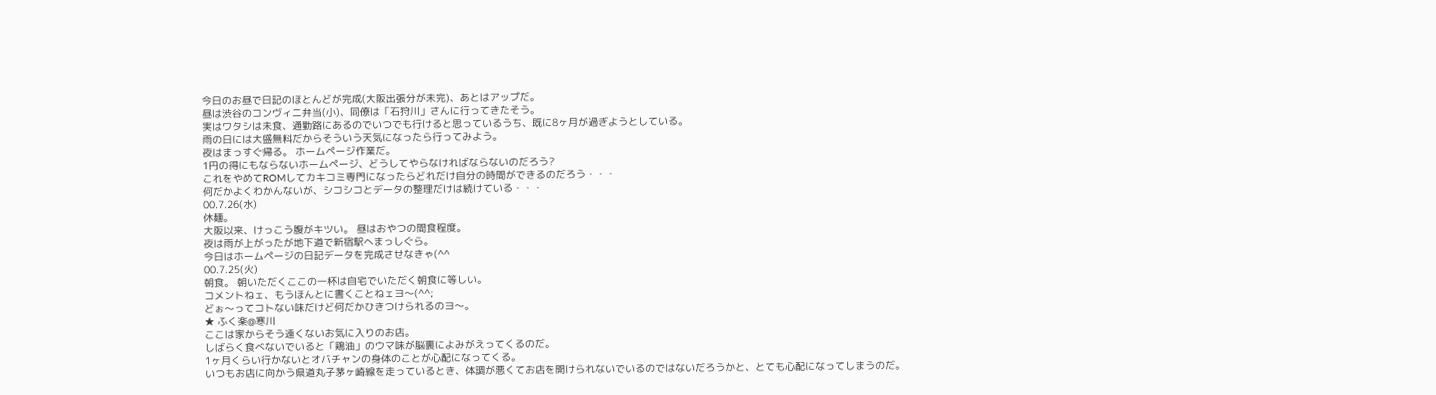今日のお昼で日記のほとんどが完成(大阪出張分が未完)、あとはアップだ。
昼は渋谷のコンヴィニ弁当(小)、同僚は「石狩川」さんに行ってきたそう。
実はワタシは未食、通勤路にあるのでいつでも行けると思っているうち、既に8ヶ月が過ぎようとしている。
雨の日には大盛無料だからそういう天気になったら行ってみよう。
夜はまっすぐ帰る。 ホームページ作業だ。
1円の得にもならないホームページ、どうしてやらなければならないのだろう?
これをやめてROMしてカキコミ専門になったらどれだけ自分の時間ができるのだろう・・・
何だかよくわかんないが、シコシコとデータの整理だけは続けている・・・
00.7.26(水)
休麺。
大阪以来、けっこう腹がキツい。 昼はおやつの間食程度。
夜は雨が上がったが地下道で新宿駅へまっしぐら。
今日はホームページの日記データを完成させなきゃ(^^
00.7.25(火)
朝食。 朝いただくここの一杯は自宅でいただく朝食に等しい。
コメントねェ、もうほんとに書くことねェヨ〜(^^;
どぉ〜ってコトない味だけど何だかひきつけられるのヨ〜。
★ ふく楽@寒川
ここは家からそう遠くないお気に入りのお店。
しばらく食べないでいると「鶏油」のウマ味が脳裏によみがえってくるのだ。
1ヶ月くらい行かないとオバチャンの身体のことが心配になってくる。
いつもお店に向かう県道丸子茅ヶ崎線を走っているとき、体調が悪くてお店を開けられないでいるのではないだろうかと、とても心配になってしまうのだ。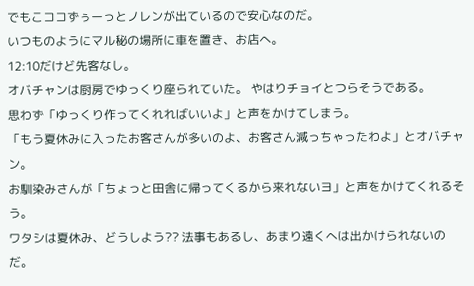でもこココずぅーっとノレンが出ているので安心なのだ。
いつものようにマル秘の場所に車を置き、お店へ。
12:10だけど先客なし。
オバチャンは厨房でゆっくり座られていた。 やはりチョイとつらそうである。
思わず「ゆっくり作ってくれればいいよ」と声をかけてしまう。
「もう夏休みに入ったお客さんが多いのよ、お客さん減っちゃったわよ」とオバチャン。
お馴染みさんが「ちょっと田舎に帰ってくるから来れないヨ」と声をかけてくれるそう。
ワタシは夏休み、どうしよう?? 法事もあるし、あまり遠くへは出かけられないのだ。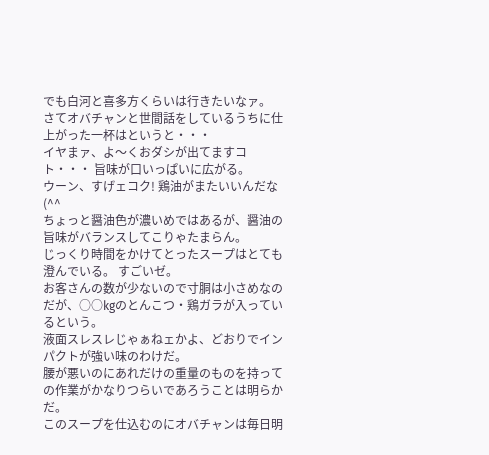でも白河と喜多方くらいは行きたいなァ。
さてオバチャンと世間話をしているうちに仕上がった一杯はというと・・・
イヤまァ、よ〜くおダシが出てますコト・・・ 旨味が口いっぱいに広がる。
ウーン、すげェコク! 鶏油がまたいいんだな(^^
ちょっと醤油色が濃いめではあるが、醤油の旨味がバランスしてこりゃたまらん。
じっくり時間をかけてとったスープはとても澄んでいる。 すごいゼ。
お客さんの数が少ないので寸胴は小さめなのだが、○○kgのとんこつ・鶏ガラが入っているという。
液面スレスレじゃぁねェかよ、どおりでインパクトが強い味のわけだ。
腰が悪いのにあれだけの重量のものを持っての作業がかなりつらいであろうことは明らかだ。
このスープを仕込むのにオバチャンは毎日明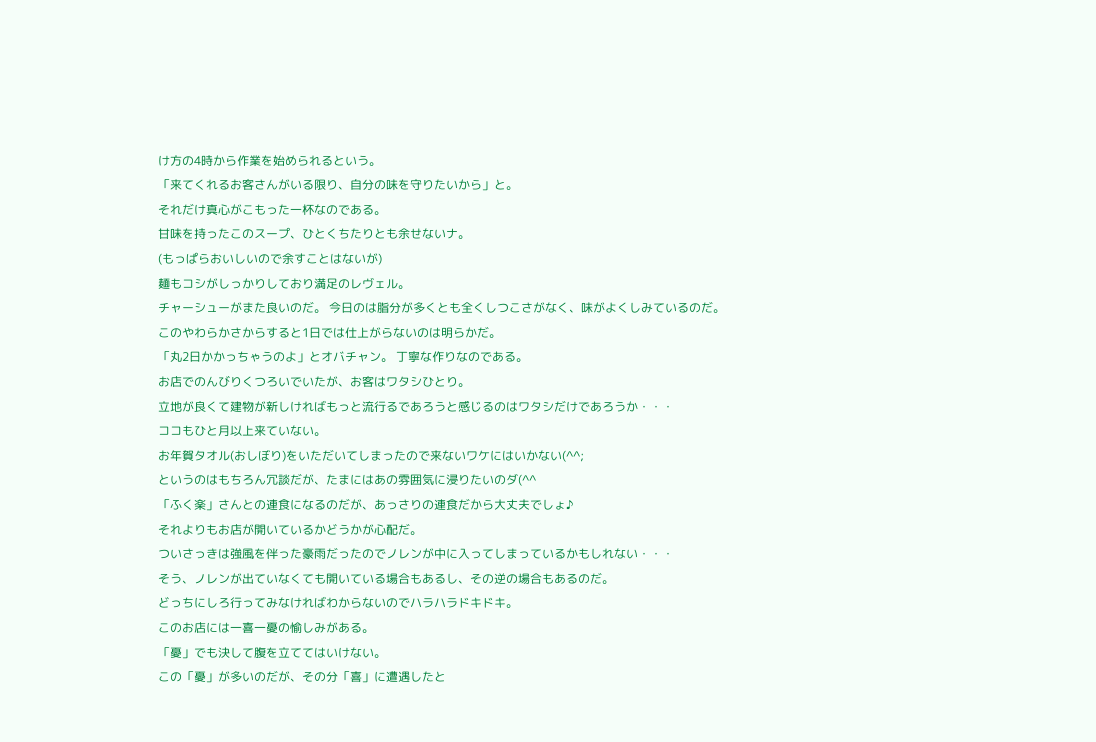け方の4時から作業を始められるという。
「来てくれるお客さんがいる限り、自分の味を守りたいから」と。
それだけ真心がこもった一杯なのである。
甘味を持ったこのスープ、ひとくちたりとも余せないナ。
(もっぱらおいしいので余すことはないが)
麺もコシがしっかりしており満足のレヴェル。
チャーシューがまた良いのだ。 今日のは脂分が多くとも全くしつこさがなく、味がよくしみているのだ。
このやわらかさからすると1日では仕上がらないのは明らかだ。
「丸2日かかっちゃうのよ」とオバチャン。 丁寧な作りなのである。
お店でのんびりくつろいでいたが、お客はワタシひとり。
立地が良くて建物が新しければもっと流行るであろうと感じるのはワタシだけであろうか・・・
ココもひと月以上来ていない。
お年賀タオル(おしぼり)をいただいてしまったので来ないワケにはいかない(^^;
というのはもちろん冗談だが、たまにはあの雰囲気に浸りたいのダ(^^
「ふく楽」さんとの連食になるのだが、あっさりの連食だから大丈夫でしょ♪
それよりもお店が開いているかどうかが心配だ。
ついさっきは強風を伴った豪雨だったのでノレンが中に入ってしまっているかもしれない・・・
そう、ノレンが出ていなくても開いている場合もあるし、その逆の場合もあるのだ。
どっちにしろ行ってみなければわからないのでハラハラドキドキ。
このお店には一喜一憂の愉しみがある。
「憂」でも決して腹を立ててはいけない。
この「憂」が多いのだが、その分「喜」に遭遇したと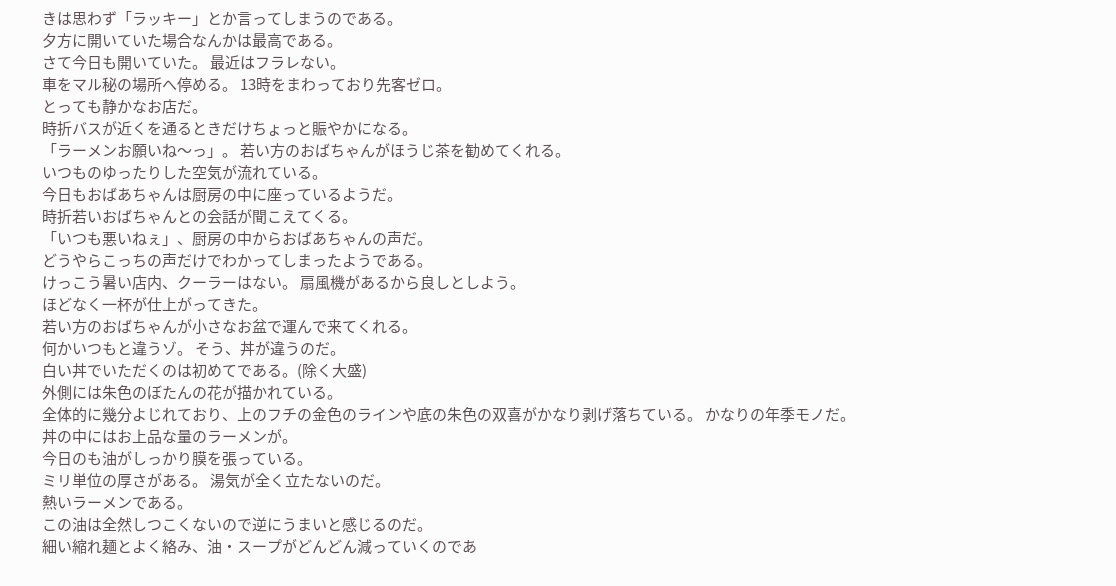きは思わず「ラッキー」とか言ってしまうのである。
夕方に開いていた場合なんかは最高である。
さて今日も開いていた。 最近はフラレない。
車をマル秘の場所へ停める。 13時をまわっており先客ゼロ。
とっても静かなお店だ。
時折バスが近くを通るときだけちょっと賑やかになる。
「ラーメンお願いね〜っ」。 若い方のおばちゃんがほうじ茶を勧めてくれる。
いつものゆったりした空気が流れている。
今日もおばあちゃんは厨房の中に座っているようだ。
時折若いおばちゃんとの会話が聞こえてくる。
「いつも悪いねぇ」、厨房の中からおばあちゃんの声だ。
どうやらこっちの声だけでわかってしまったようである。
けっこう暑い店内、クーラーはない。 扇風機があるから良しとしよう。
ほどなく一杯が仕上がってきた。
若い方のおばちゃんが小さなお盆で運んで来てくれる。
何かいつもと違うゾ。 そう、丼が違うのだ。
白い丼でいただくのは初めてである。(除く大盛)
外側には朱色のぼたんの花が描かれている。
全体的に幾分よじれており、上のフチの金色のラインや底の朱色の双喜がかなり剥げ落ちている。 かなりの年季モノだ。
丼の中にはお上品な量のラーメンが。
今日のも油がしっかり膜を張っている。
ミリ単位の厚さがある。 湯気が全く立たないのだ。
熱いラーメンである。
この油は全然しつこくないので逆にうまいと感じるのだ。
細い縮れ麺とよく絡み、油・スープがどんどん減っていくのであ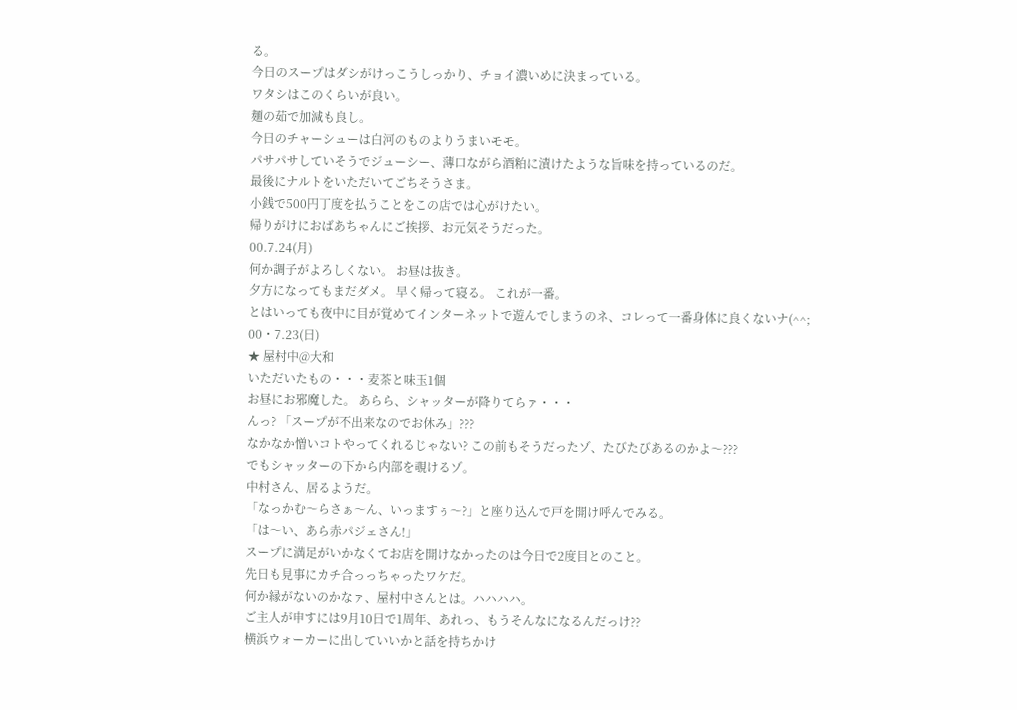る。
今日のスープはダシがけっこうしっかり、チョイ濃いめに決まっている。
ワタシはこのくらいが良い。
麺の茹で加減も良し。
今日のチャーシューは白河のものよりうまいモモ。
パサパサしていそうでジューシー、薄口ながら酒粕に漬けたような旨味を持っているのだ。
最後にナルトをいただいてごちそうさま。
小銭で500円丁度を払うことをこの店では心がけたい。
帰りがけにおばあちゃんにご挨拶、お元気そうだった。
00.7.24(月)
何か調子がよろしくない。 お昼は抜き。
夕方になってもまだダメ。 早く帰って寝る。 これが一番。
とはいっても夜中に目が覚めてインターネットで遊んでしまうのネ、コレって一番身体に良くないナ(^^;
00・7.23(日)
★ 屋村中@大和
いただいたもの・・・麦茶と味玉1個
お昼にお邪魔した。 あらら、シャッターが降りてらァ・・・
んっ? 「スープが不出来なのでお休み」???
なかなか憎いコトやってくれるじゃない? この前もそうだったゾ、たびたびあるのかよ〜???
でもシャッターの下から内部を覗けるゾ。
中村さん、居るようだ。
「なっかむ〜らさぁ〜ん、いっますぅ〜?」と座り込んで戸を開け呼んでみる。
「は〜い、あら赤パジェさん!」
スープに満足がいかなくてお店を開けなかったのは今日で2度目とのこと。
先日も見事にカチ合っっちゃったワケだ。
何か縁がないのかなァ、屋村中さんとは。ハハハハ。
ご主人が申すには9月10日で1周年、あれっ、もうそんなになるんだっけ??
横浜ウォーカーに出していいかと話を持ちかけ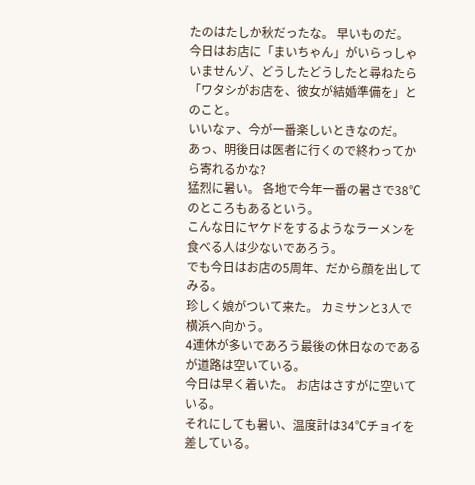たのはたしか秋だったな。 早いものだ。
今日はお店に「まいちゃん」がいらっしゃいませんゾ、どうしたどうしたと尋ねたら
「ワタシがお店を、彼女が結婚準備を」とのこと。
いいなァ、今が一番楽しいときなのだ。
あっ、明後日は医者に行くので終わってから寄れるかな?
猛烈に暑い。 各地で今年一番の暑さで38℃のところもあるという。
こんな日にヤケドをするようなラーメンを食べる人は少ないであろう。
でも今日はお店の5周年、だから顔を出してみる。
珍しく娘がついて来た。 カミサンと3人で横浜へ向かう。
4連休が多いであろう最後の休日なのであるが道路は空いている。
今日は早く着いた。 お店はさすがに空いている。
それにしても暑い、温度計は34℃チョイを差している。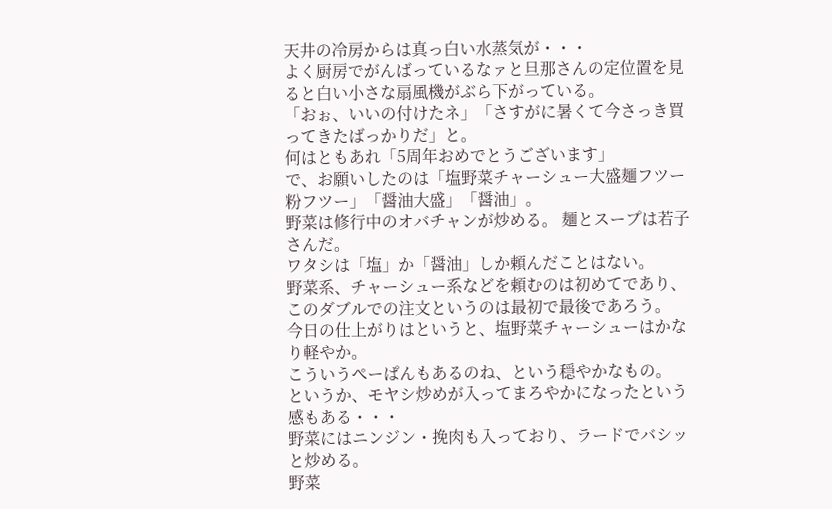天井の冷房からは真っ白い水蒸気が・・・
よく厨房でがんばっているなァと旦那さんの定位置を見ると白い小さな扇風機がぶら下がっている。
「おぉ、いいの付けたネ」「さすがに暑くて今さっき買ってきたばっかりだ」と。
何はともあれ「5周年おめでとうございます」
で、お願いしたのは「塩野菜チャーシュー大盛麺フツー粉フツー」「醤油大盛」「醤油」。
野菜は修行中のオバチャンが炒める。 麺とスープは若子さんだ。
ワタシは「塩」か「醤油」しか頼んだことはない。
野菜系、チャーシュー系などを頼むのは初めてであり、このダブルでの注文というのは最初で最後であろう。
今日の仕上がりはというと、塩野菜チャーシューはかなり軽やか。
こういうぺーぱんもあるのね、という穏やかなもの。
というか、モヤシ炒めが入ってまろやかになったという感もある・・・
野菜にはニンジン・挽肉も入っており、ラードでバシッと炒める。
野菜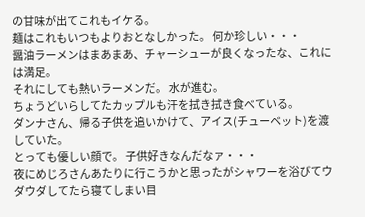の甘味が出てこれもイケる。
麺はこれもいつもよりおとなしかった。 何か珍しい・・・
醤油ラーメンはまあまあ、チャーシューが良くなったな、これには満足。
それにしても熱いラーメンだ。 水が進む。
ちょうどいらしてたカップルも汗を拭き拭き食べている。
ダンナさん、帰る子供を追いかけて、アイス(チューベット)を渡していた。
とっても優しい顔で。 子供好きなんだなァ・・・
夜にめじろさんあたりに行こうかと思ったがシャワーを浴びてウダウダしてたら寝てしまい目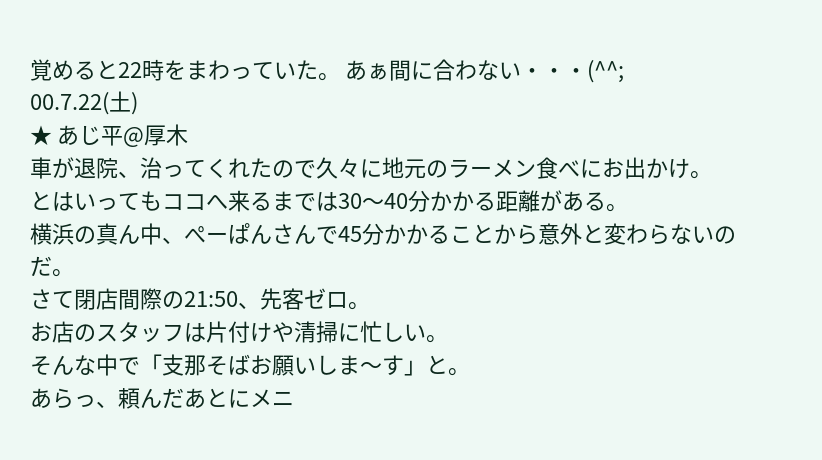覚めると22時をまわっていた。 あぁ間に合わない・・・(^^;
00.7.22(土)
★ あじ平@厚木
車が退院、治ってくれたので久々に地元のラーメン食べにお出かけ。
とはいってもココへ来るまでは30〜40分かかる距離がある。
横浜の真ん中、ぺーぱんさんで45分かかることから意外と変わらないのだ。
さて閉店間際の21:50、先客ゼロ。
お店のスタッフは片付けや清掃に忙しい。
そんな中で「支那そばお願いしま〜す」と。
あらっ、頼んだあとにメニ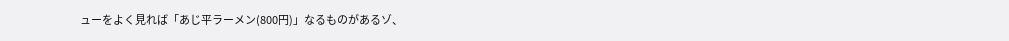ューをよく見れば「あじ平ラーメン(800円)」なるものがあるゾ、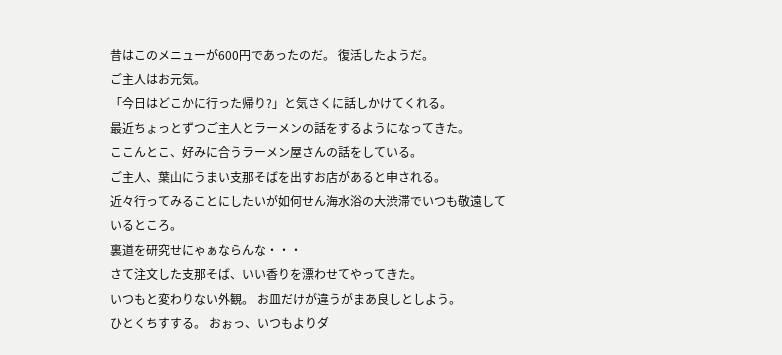昔はこのメニューが600円であったのだ。 復活したようだ。
ご主人はお元気。
「今日はどこかに行った帰り?」と気さくに話しかけてくれる。
最近ちょっとずつご主人とラーメンの話をするようになってきた。
ここんとこ、好みに合うラーメン屋さんの話をしている。
ご主人、葉山にうまい支那そばを出すお店があると申される。
近々行ってみることにしたいが如何せん海水浴の大渋滞でいつも敬遠しているところ。
裏道を研究せにゃぁならんな・・・
さて注文した支那そば、いい香りを漂わせてやってきた。
いつもと変わりない外観。 お皿だけが違うがまあ良しとしよう。
ひとくちすする。 おぉっ、いつもよりダ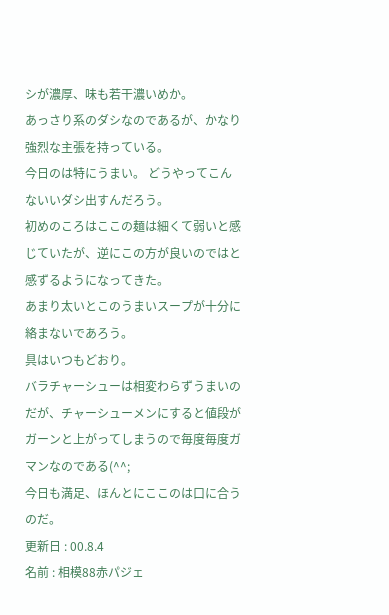シが濃厚、味も若干濃いめか。
あっさり系のダシなのであるが、かなり強烈な主張を持っている。
今日のは特にうまい。 どうやってこんないいダシ出すんだろう。
初めのころはここの麺は細くて弱いと感じていたが、逆にこの方が良いのではと感ずるようになってきた。
あまり太いとこのうまいスープが十分に絡まないであろう。
具はいつもどおり。
バラチャーシューは相変わらずうまいのだが、チャーシューメンにすると値段がガーンと上がってしまうので毎度毎度ガマンなのである(^^;
今日も満足、ほんとにここのは口に合うのだ。
更新日 : 00.8.4
名前 : 相模88赤パジェ